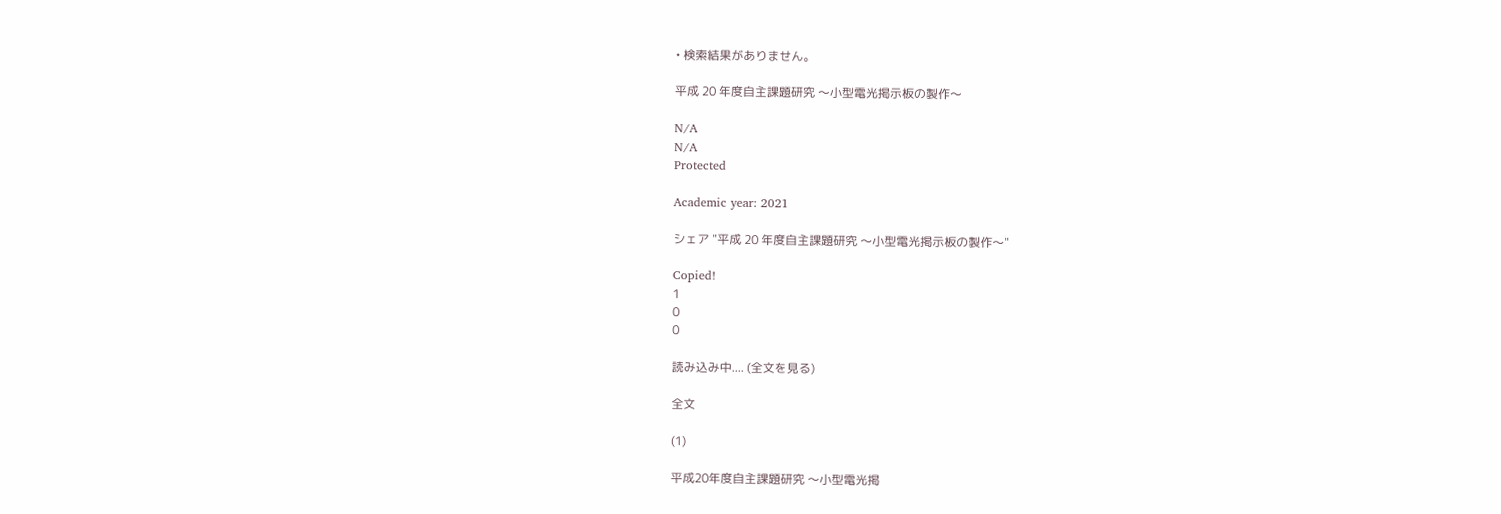• 検索結果がありません。

平成 20 年度自主課題研究 〜小型電光掲示板の製作〜

N/A
N/A
Protected

Academic year: 2021

シェア "平成 20 年度自主課題研究 〜小型電光掲示板の製作〜"

Copied!
1
0
0

読み込み中.... (全文を見る)

全文

(1)

平成20年度自主課題研究 〜小型電光掲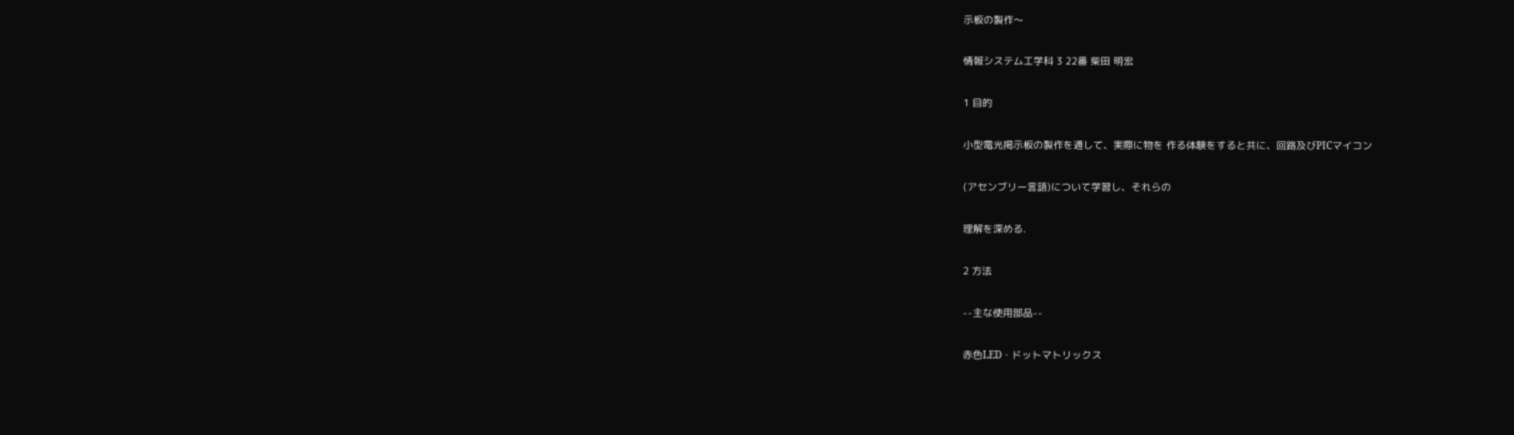示板の製作〜

情報システム工学科 3 22番 柴田 明宏

1 目的

小型電光掲示板の製作を通して、実際に物を 作る体験をすると共に、回路及びPICマイコン

(アセンブリー言語)について学習し、それらの

理解を深める.

2 方法

--主な使用部品--

赤色LED・ドットマトリックス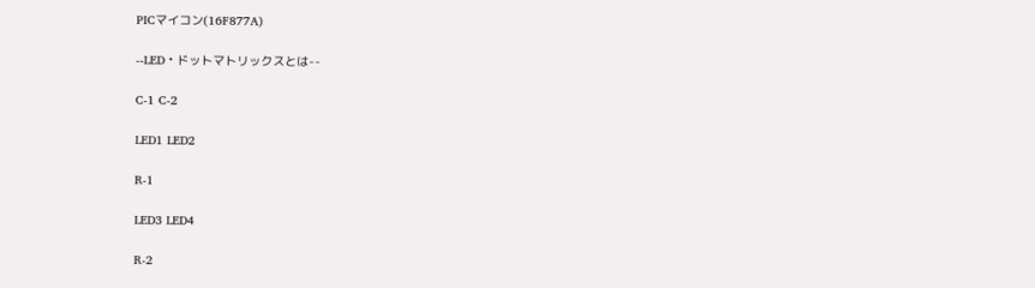PICマイコン(16F877A)

--LED・ドットマトリックスとは--

C-1 C-2

LED1 LED2

R-1

LED3 LED4

R-2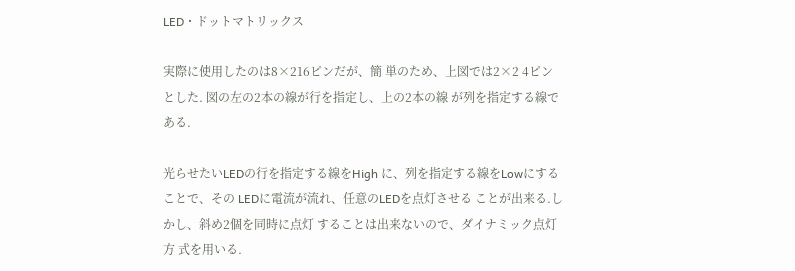LED・ドットマトリックス

実際に使用したのは8×216ピンだが、簡 単のため、上図では2×2 4ピンとした. 図の左の2本の線が行を指定し、上の2本の線 が列を指定する線である.

光らせたいLEDの行を指定する線をHigh に、列を指定する線をLowにすることで、その LEDに電流が流れ、任意のLEDを点灯させる ことが出来る.しかし、斜め2個を同時に点灯 することは出来ないので、ダイナミック点灯方 式を用いる.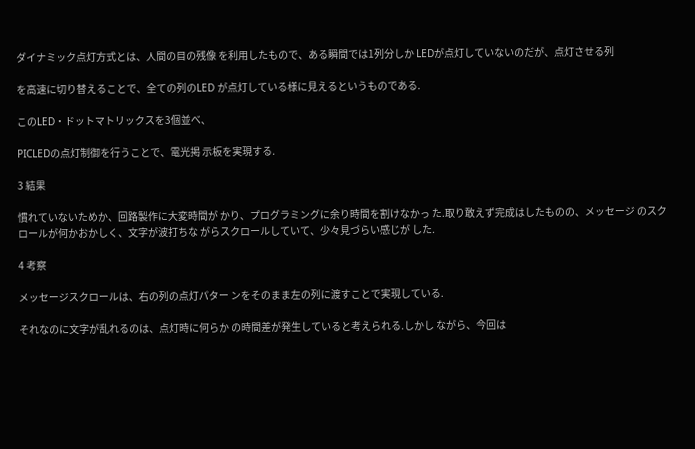ダイナミック点灯方式とは、人間の目の残像 を利用したもので、ある瞬間では1列分しか LEDが点灯していないのだが、点灯させる列

を高速に切り替えることで、全ての列のLED が点灯している様に見えるというものである.

このLED・ドットマトリックスを3個並べ、

PICLEDの点灯制御を行うことで、電光掲 示板を実現する.

3 結果

慣れていないためか、回路製作に大変時間が かり、プログラミングに余り時間を割けなかっ た.取り敢えず完成はしたものの、メッセージ のスクロールが何かおかしく、文字が波打ちな がらスクロールしていて、少々見づらい感じが した.

4 考察

メッセージスクロールは、右の列の点灯パター ンをそのまま左の列に渡すことで実現している.

それなのに文字が乱れるのは、点灯時に何らか の時間差が発生していると考えられる.しかし ながら、今回は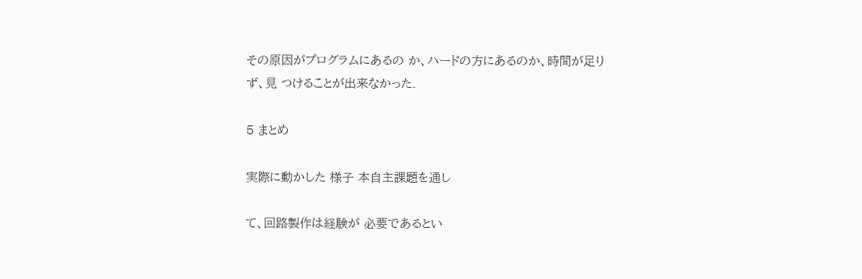その原因がプログラムにあるの か、ハードの方にあるのか、時間が足りず、見 つけることが出来なかった.

5 まとめ

実際に動かした 様子 本自主課題を通し

て、回路製作は経験が 必要であるとい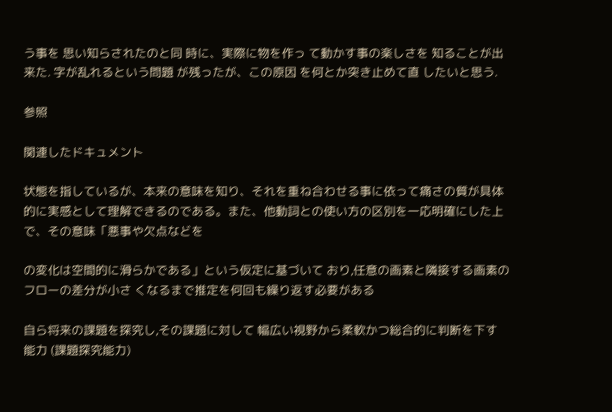う事を 思い知らされたのと同 時に、実際に物を作っ て動かす事の楽しさを 知ることが出来た. 字が乱れるという問題 が残ったが、この原因 を何とか突き止めて直 したいと思う.

参照

関連したドキュメント

状態を指しているが、本来の意味を知り、それを重ね合わせる事に依って痛さの質が具体的に実感として理解できるのである。また、他動詞との使い方の区別を一応明確にした上で、その意味「悪事や欠点などを

の変化は空間的に滑らかである」という仮定に基づいて おり,任意の画素と隣接する画素のフローの差分が小さ くなるまで推定を何回も繰り返す必要がある

自ら将来の課題を探究し,その課題に対して 幅広い視野から柔軟かつ総合的に判断を下す 能力 (課題探究能力)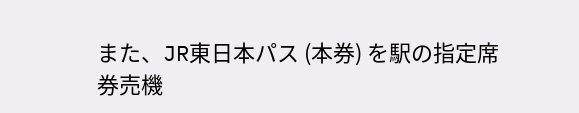また、JR東日本パス (本券) を駅の指定席券売機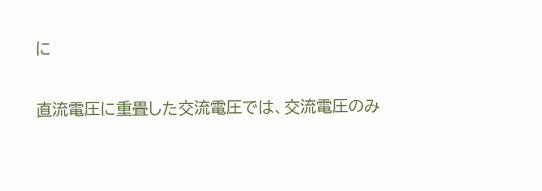に

直流電圧に重畳した交流電圧では、交流電圧のみ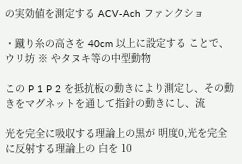の実効値を測定する ACV-Ach ファンクショ

・蹴り糸の高さを 40cm 以上に設定する ことで、ウリ坊 ※ やタヌキ等の中型動物

この P 1 P 2 を抵抗板の動きにより測定し、その動きをマグネットを通して指針の動きにし、流

光を完全に吸収する理論上の黒が 明度0,光を完全に反射する理論上の 白を 10